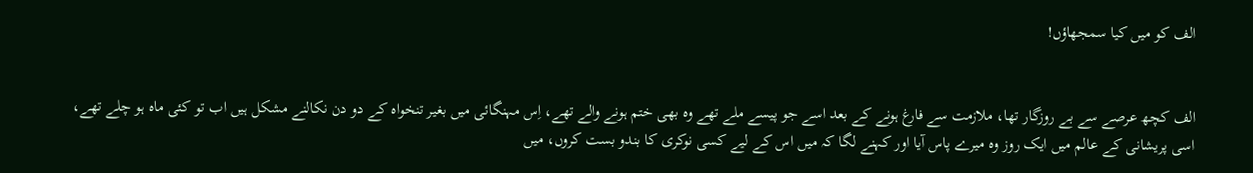الف کو میں کیا سمجھاؤں!


الف کچھ عرصے سے بے روزگار تھا، ملازمت سے فارغ ہونے کے بعد اسے جو پیسے ملے تھے وہ بھی ختم ہونے والے تھے، اِس مہنگائی میں بغیر تنخواہ کے دو دن نکالنے مشکل ہیں اب تو کئی ماہ ہو چلے تھے، اسی پریشانی کے عالم میں ایک روز وہ میرے پاس آیا اور کہنے لگا کہ میں اس کے لیے کسی نوکری کا بندو بست کروں، میں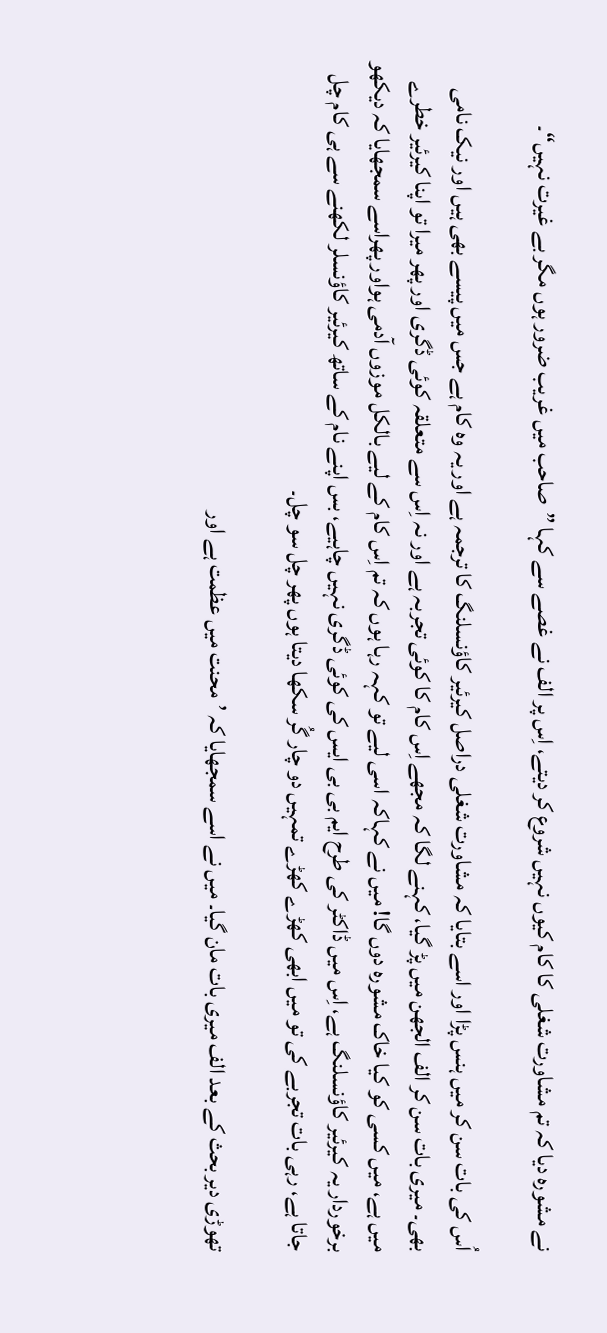نے مشورہ دیا کہ تم مشاورت شغلی کا کام کیوں نہیں شروع کر دیتے، اِس پر الف نے غصے سے کہا ”صاحب میں غریب ضرور ہوں مگر بے غیرت نہیں“۔

اُس کی بات سن کر میں ہنس پڑا اور اسے بتایا کہ مشاورت شغلی دراصل کیرئیر کاؤنسلنگ کا ترجمہ ہے اور یہ وہ کام ہے جس میں پیسے بھی ہیں اور نیک نامی بھی۔ میری بات سن کر الف الجھن میں پڑ گیا، کہنے لگا کہ مجھے اِس کام کا کوئی تجربہ ہے اور نہ اِس سے متعلقہ کوئی ڈگری اور پھر میرا تو اپنا کیرئیر خطرے میں ہے، میں کسی کو کیا خاک مشورہ دوں گا! میں نے کہاکہ اسی لیے تو کہہ رہا ہوں کہ تم اِس کام کے لیے بالکل موزوں آدمی ہواور پھراسے سمجھایا کہ دیکھو برخوردار یہ کیرئیر کاؤنسلنگ ہے، اِس میں ڈاکٹر کی طرح ایم بی بی ایس کی کوئی ڈگری نہیں چاہیے، بس اپنے نام کے ساتھ کیرئیر کاؤنسلر لکھنے سے ہی کام چل جاتا ہے، رہی بات تجربے کی تو میں ابھی کھڑے کھڑے تمہیں دو چار گُر سکھا دیتا ہوں پھر چل سو چل۔

تھوڑی دیر بحث کے بعد الف میری بات مان گیا۔ میں نے اسے سمجھایا کہ ’محنت میں عظمت ہے اور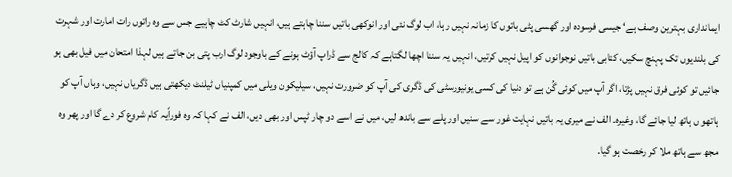ایمانداری بہترین وصف ہے‘ جیسی فرسودہ اور گھسی پٹی باتوں کا زمانہ نہیں رہا، اب لوگ نئی اور انوکھی باتیں سننا چاہتے ہیں، انہیں شارٹ کٹ چاہیے جس سے وہ راتوں رات امارت اور شہرت کی بلندیوں تک پہنچ سکیں، کتابی باتیں نوجوانوں کو اپیل نہیں کرتیں، انہیں یہ سننا اچھا لگتاہے کہ کالج سے ڈراپ آؤٹ ہونے کے باوجود لوگ ارب پتی بن جاتے ہیں لہذا امتحان میں فیل بھی ہو جائیں تو کوئی فرق نہیں پڑتا، اگر آپ میں کوئی گُن ہے تو دنیا کی کسی یونیورسٹی کی ڈگری کی آپ کو ضرورت نہیں، سیلیکون ویلی میں کمپنیاں ٹیلنٹ دیکھتی ہیں ڈگریاں نہیں، وہاں آپ کو ہاتھو ں ہاتھ لیا جائے گا، وغیرہ۔ الف نے میری یہ باتیں نہایت غور سے سنیں اور پلے سے باندھ لیں، میں نے اسے دو چار ٹپس اور بھی دیں، الف نے کہا کہ وہ فوراًیہ کام شروع کر دے گا اور پھر وہ مجھ سے ہاتھ ملا کر رخصت ہو گیا۔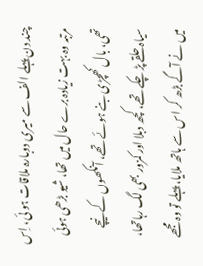چند دن پہلے الف سے میری دوبارہ ملاقات ہو ئی، اِس مرتبہ وہ بہت زیادہ برے حال میں تھا، شیو بڑھی ہوئی تھی، بال کھچڑی بنے ہوئے تھے، آنکھوں کے نیچے سیاہ حلقے پڑ چکے تھے، کچھ دبلا اور کمزور بھی لگ رہاتھا، میں نے آگے بڑھ کر اس سے ہاتھ ملایا، پہلے تو وہ مجھے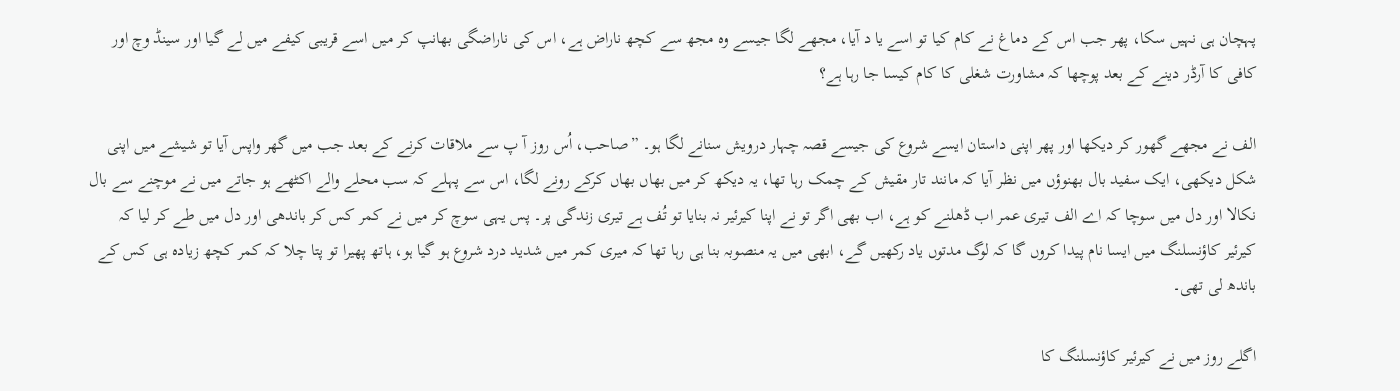پہچان ہی نہیں سکا، پھر جب اس کے دماغ نے کام کیا تو اسے یا د آیا، مجھے لگا جیسے وہ مجھ سے کچھ ناراض ہے، اس کی ناراضگی بھانپ کر میں اسے قریبی کیفے میں لے گیا اور سینڈ وچ اور کافی کا آرڈر دینے کے بعد پوچھا کہ مشاورت شغلی کا کام کیسا جا رہا ہے؟

الف نے مجھے گھور کر دیکھا اور پھر اپنی داستان ایسے شروع کی جیسے قصہ چہار درویش سنانے لگا ہو۔ ”صاحب، اُس روز آ پ سے ملاقات کرنے کے بعد جب میں گھر واپس آیا تو شیشے میں اپنی شکل دیکھی، ایک سفید بال بھنوؤں میں نظر آیا کہ مانند تار مقیش کے چمک رہا تھا، یہ دیکھ کر میں بھاں بھاں کرکے رونے لگا، اس سے پہلے کہ سب محلے والے اکٹھے ہو جاتے میں نے موچنے سے بال نکالا اور دل میں سوچا کہ اے الف تیری عمر اب ڈھلنے کو ہے، اب بھی اگر تو نے اپنا کیرئیر نہ بنایا تو تُف ہے تیری زندگی پر۔ پس یہی سوچ کر میں نے کمر کس کر باندھی اور دل میں طے کر لیا کہ کیرئیر کاؤنسلنگ میں ایسا نام پیدا کروں گا کہ لوگ مدتوں یاد رکھیں گے، ابھی میں یہ منصوبہ بنا ہی رہا تھا کہ میری کمر میں شدید درد شروع ہو گیا ہو، ہاتھ پھیرا تو پتا چلا کہ کمر کچھ زیادہ ہی کس کے باندھ لی تھی۔

اگلے روز میں نے کیرئیر کاؤنسلنگ کا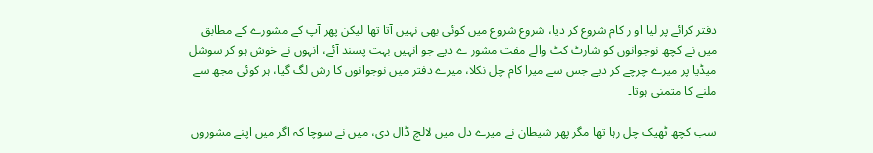دفتر کرائے پر لیا او ر کام شروع کر دیا، شروع شروع میں کوئی بھی نہیں آتا تھا لیکن پھر آپ کے مشورے کے مطابق میں نے کچھ نوجوانوں کو شارٹ کٹ والے مفت مشور ے دیے جو انہیں بہت پسند آئے، انہوں نے خوش ہو کر سوشل میڈیا پر میرے چرچے کر دیے جس سے میرا کام چل نکلا، میرے دفتر میں نوجوانوں کا رش لگ گیا، ہر کوئی مجھ سے ملنے کا متمنی ہوتا۔

سب کچھ ٹھیک چل رہا تھا مگر پھر شیطان نے میرے دل میں لالچ ڈال دی، میں نے سوچا کہ اگر میں اپنے مشوروں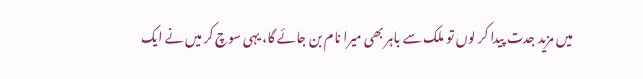میں مزید جدت پیدا کر لوں تو ملک سے باہر بھی میرا نام بن جائے گا، یہی سوچ کر میں نے ایک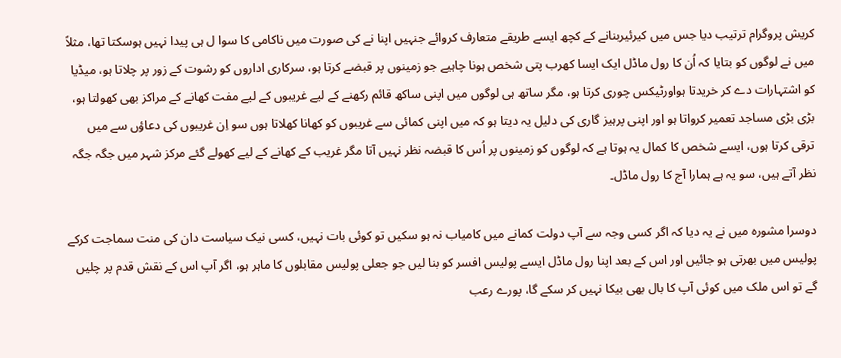کریش پروگرام ترتیب دیا جس میں کیرئیربنانے کے کچھ ایسے طریقے متعارف کروائے جنہیں اپنا نے کی صورت میں ناکامی کا سوا ل ہی پیدا نہیں ہوسکتا تھا، مثلاً میں نے لوگوں کو بتایا کہ اُن کا رول ماڈل ایک ایسا کھرب پتی شخص ہونا چاہیے جو زمینوں پر قبضے کرتا ہو، سرکاری اداروں کو رشوت کے زور پر چلاتا ہو، میڈیا کو اشتہارات دے کر خریدتا ہواورٹیکس چوری کرتا ہو، مگر ساتھ ہی لوگوں میں اپنی ساکھ قائم رکھنے کے لیے غریبوں کے لیے مفت کھانے کے مراکز بھی کھولتا ہو، بڑی بڑی مساجد تعمیر کرواتا ہو اور اپنی پرہیز گاری کی دلیل یہ دیتا ہو کہ میں اپنی کمائی سے غریبوں کو کھانا کھلاتا ہوں سو اِن غریبوں کی دعاؤں سے میں ترقی کرتا ہوں، ایسے شخص کا کمال یہ ہوتا ہے کہ لوگوں کو زمینوں پر اُس کا قبضہ نظر نہیں آتا مگر غریب کے کھانے کے لیے کھولے گئے مرکز شہر میں جگہ جگہ نظر آتے ہیں، سو یہ ہے ہمارا آج کا رول ماڈل۔

دوسرا مشورہ میں نے یہ دیا کہ اگر کسی وجہ سے آپ دولت کمانے میں کامیاب نہ ہو سکیں تو کوئی بات نہیں، کسی نیک سیاست دان کی منت سماجت کرکے پولیس میں بھرتی ہو جائیں اور اس کے بعد اپنا رول ماڈل ایسے پولیس افسر کو بنا لیں جو جعلی پولیس مقابلوں کا ماہر ہو، اگر آپ اس کے نقش قدم پر چلیں گے تو اس ملک میں کوئی آپ کا بال بھی بیکا نہیں کر سکے گا، پورے رعب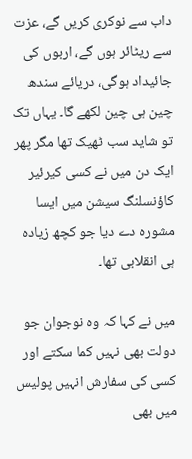داب سے نوکری کریں گے، عزت سے ریٹائر ہوں گے، اربوں کی جائیداد ہوگی، دریائے سندھ چین ہی چین لکھے گا۔ یہاں تک تو شاید سب ٹھیک تھا مگر پھر ایک دن میں نے کسی کیرئیر کاؤنسلنگ سیشن میں ایسا مشورہ دے دیا جو کچھ زیادہ ہی انقلابی تھا۔

میں نے کہا کہ وہ نوجوان جو دولت بھی نہیں کما سکتے اور کسی کی سفارش انہیں پولیس میں بھی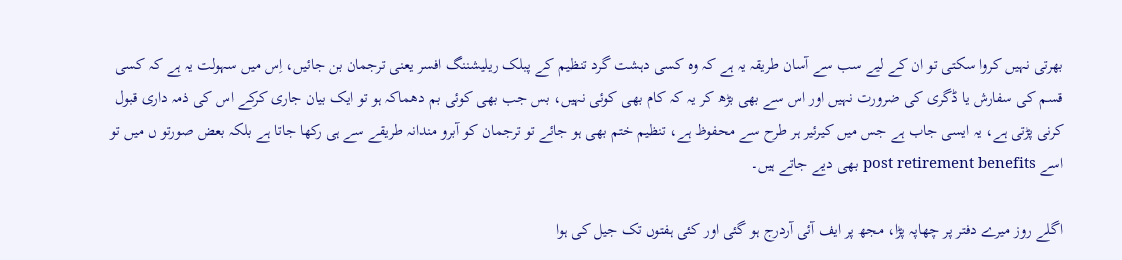بھرتی نہیں کروا سکتی تو ان کے لیے سب سے آسان طریقہ یہ ہے کہ وہ کسی دہشت گرد تنظیم کے پبلک ریلیشننگ افسر یعنی ترجمان بن جائیں، اِس میں سہولت یہ ہے کہ کسی قسم کی سفارش یا ڈگری کی ضرورت نہیں اور اس سے بھی بڑھ کر یہ کہ کام بھی کوئی نہیں، بس جب بھی کوئی بم دھماکہ ہو تو ایک بیان جاری کرکے اس کی ذمہ داری قبول کرنی پڑتی ہے، یہ ایسی جاب ہے جس میں کیرئیر ہر طرح سے محفوظ ہے، تنظیم ختم بھی ہو جائے تو ترجمان کو آبرو مندانہ طریقے سے ہی رکھا جاتا ہے بلکہ بعض صورتو ں میں تو اسے post retirement benefits بھی دیے جاتے ہیں۔

اگلے روز میرے دفتر پر چھاپہ پڑا، مجھ پر ایف آئی آردرج ہو گئی اور کئی ہفتوں تک جیل کی ہوا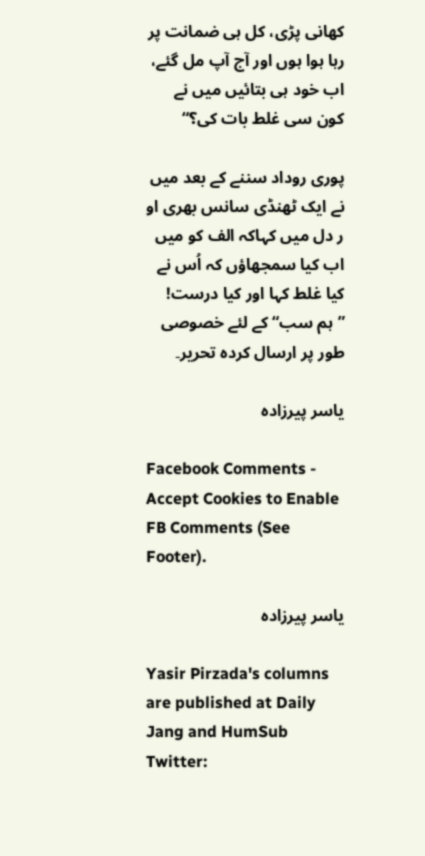کھانی پڑی، کل ہی ضمانت پر رہا ہوا ہوں اور آج آپ مل گئے، اب خود ہی بتائیں میں نے کون سی غلط بات کی؟“

پوری روداد سننے کے بعد میں نے ایک ٹھنڈی سانس بھری او ر دل میں کہاکہ الف کو میں اب کیا سمجھاؤں کہ اُس نے کیا غلط کہا اور کیا درست!
”ہم سب“ کے لئے خصوصی طور پر ارسال کردہ تحریر۔

یاسر پیرزادہ

Facebook Comments - Accept Cookies to Enable FB Comments (See Footer).

یاسر پیرزادہ

Yasir Pirzada's columns are published at Daily Jang and HumSub Twitter: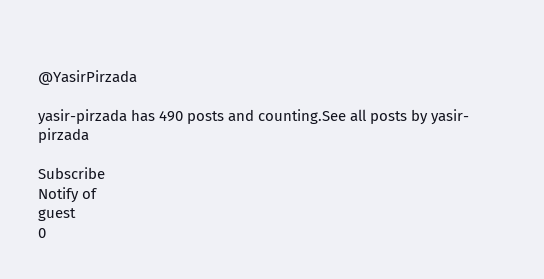@YasirPirzada

yasir-pirzada has 490 posts and counting.See all posts by yasir-pirzada

Subscribe
Notify of
guest
0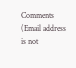Comments (Email address is not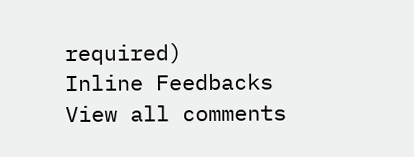required)
Inline Feedbacks
View all comments